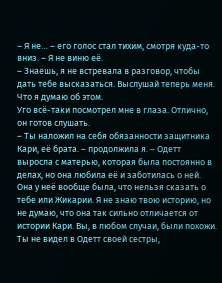– Я не… – его голос стал тихим, смотря куда-то вниз. – Я не виню её.
– Знаешь, я не встревала в разговор, чтобы дать тебе высказаться. Выслушай теперь меня. Что я думаю об этом.
Уго всё-таки посмотрел мне в глаза. Отлично, он готов слушать.
– Ты наложил на себя обязанности защитника Кари, её брата. – продолжила я. – Одетт выросла с матерью, которая была постоянно в делах, но она любила её и заботилась о ней. Она у неё вообще была, что нельзя сказать о тебе или Жикарии. Я не знаю твою историю, но не думаю, что она так сильно отличается от истории Кари. Вы, в любом случаи, были похожи. Ты не видел в Одетт своей сестры,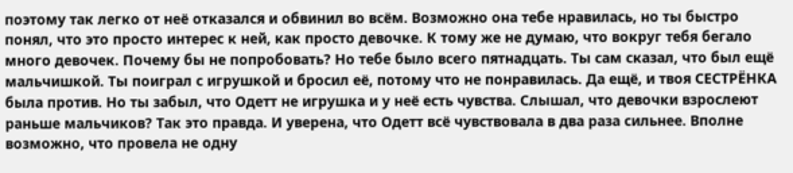поэтому так легко от неё отказался и обвинил во всём. Возможно она тебе нравилась, но ты быстро понял, что это просто интерес к ней, как просто девочке. К тому же не думаю, что вокруг тебя бегало много девочек. Почему бы не попробовать? Но тебе было всего пятнадцать. Ты сам сказал, что был ещё мальчишкой. Ты поиграл с игрушкой и бросил её, потому что не понравилась. Да ещё, и твоя СЕСТРЁНКА была против. Но ты забыл, что Одетт не игрушка и у неё есть чувства. Слышал, что девочки взрослеют раньше мальчиков? Так это правда. И уверена, что Одетт всё чувствовала в два раза сильнее. Вполне возможно, что провела не одну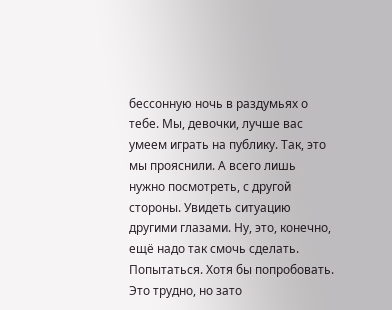бессонную ночь в раздумьях о тебе. Мы, девочки, лучше вас умеем играть на публику. Так, это мы прояснили. А всего лишь нужно посмотреть, с другой стороны. Увидеть ситуацию другими глазами. Ну, это, конечно, ещё надо так смочь сделать. Попытаться. Хотя бы попробовать. Это трудно, но зато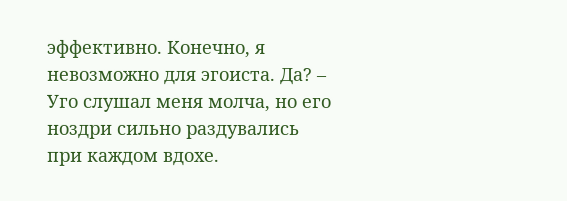эффективно. Конечно, я невозможно для эгоиста. Да? – Уго слушал меня молча, но его ноздри сильно раздувались при каждом вдохе.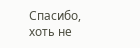Спасибо, хоть не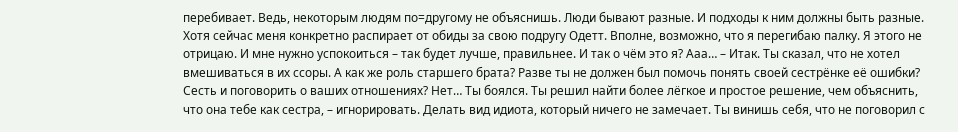перебивает. Ведь, некоторым людям по=другому не объяснишь. Люди бывают разные. И подходы к ним должны быть разные. Хотя сейчас меня конкретно распирает от обиды за свою подругу Одетт. Вполне, возможно, что я перегибаю палку. Я этого не отрицаю. И мне нужно успокоиться – так будет лучше, правильнее. И так о чём это я? Ааа… – Итак. Ты сказал, что не хотел вмешиваться в их ссоры. А как же роль старшего брата? Разве ты не должен был помочь понять своей сестрёнке её ошибки? Сесть и поговорить о ваших отношениях? Нет… Ты боялся. Ты решил найти более лёгкое и простое решение, чем объяснить, что она тебе как сестра, – игнорировать. Делать вид идиота, который ничего не замечает. Ты винишь себя, что не поговорил с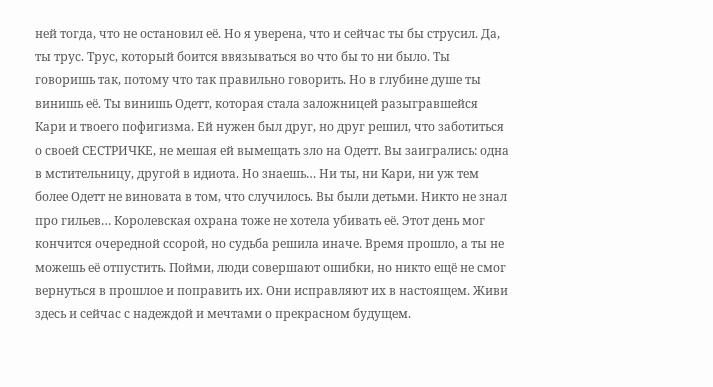ней тогда, что не остановил её. Но я уверена, что и сейчас ты бы струсил. Да, ты трус. Трус, который боится ввязываться во что бы то ни было. Ты говоришь так, потому что так правильно говорить. Но в глубине душе ты винишь её. Ты винишь Одетт, которая стала заложницей разыгравшейся Кари и твоего пофигизма. Ей нужен был друг, но друг решил, что заботиться о своей СЕСТРИЧКЕ, не мешая ей вымещать зло на Одетт. Вы заигрались: одна в мстительницу, другой в идиота. Но знаешь… Ни ты, ни Кари, ни уж тем более Одетт не виновата в том, что случилось. Вы были детьми. Никто не знал про гильев… Королевская охрана тоже не хотела убивать её. Этот день мог кончится очередной ссорой, но судьба решила иначе. Время прошло, а ты не можешь её отпустить. Пойми, люди совершают ошибки, но никто ещё не смог вернуться в прошлое и поправить их. Они исправляют их в настоящем. Живи здесь и сейчас с надеждой и мечтами о прекрасном будущем.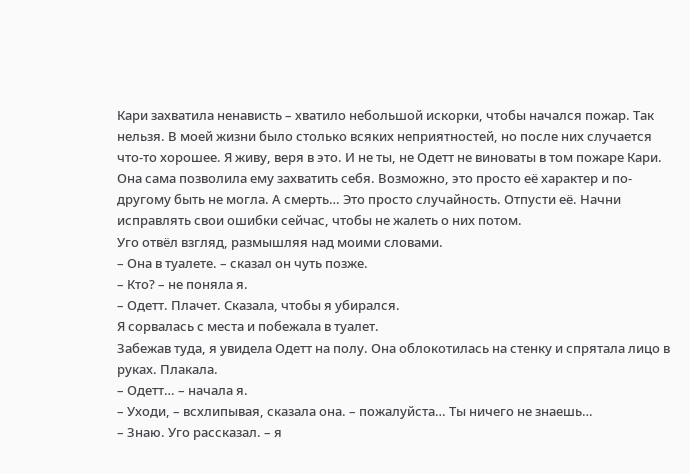Кари захватила ненависть – хватило небольшой искорки, чтобы начался пожар. Так нельзя. В моей жизни было столько всяких неприятностей, но после них случается что-то хорошее. Я живу, веря в это. И не ты, не Одетт не виноваты в том пожаре Кари. Она сама позволила ему захватить себя. Возможно, это просто её характер и по-другому быть не могла. А смерть… Это просто случайность. Отпусти её. Начни исправлять свои ошибки сейчас, чтобы не жалеть о них потом.
Уго отвёл взгляд, размышляя над моими словами.
– Она в туалете. – сказал он чуть позже.
– Кто? – не поняла я.
– Одетт. Плачет. Сказала, чтобы я убирался.
Я сорвалась с места и побежала в туалет.
Забежав туда, я увидела Одетт на полу. Она облокотилась на стенку и спрятала лицо в руках. Плакала.
– Одетт… – начала я.
– Уходи, – всхлипывая, сказала она. – пожалуйста… Ты ничего не знаешь…
– Знаю. Уго рассказал. – я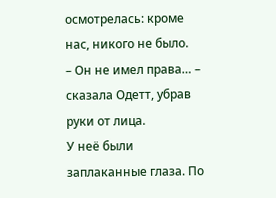осмотрелась: кроме нас, никого не было.
– Он не имел права… – сказала Одетт, убрав руки от лица.
У неё были заплаканные глаза. По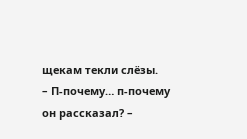щекам текли слёзы.
– П-почему… п-почему он рассказал? –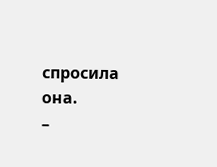спросила она.
–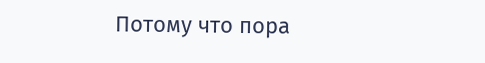Потому что пора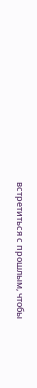встретиться с прошлым, чтобы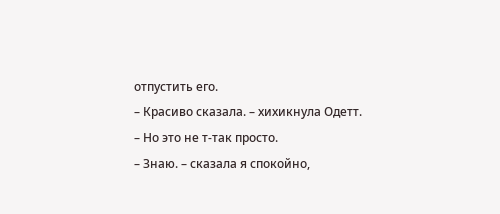отпустить его.
– Красиво сказала. – хихикнула Одетт. – Но это не т-так просто.
– Знаю. – сказала я спокойно,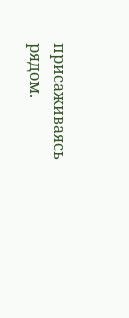присаживаясь рядом.